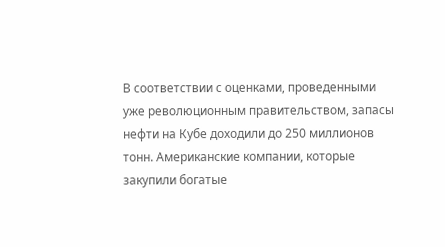В соответствии с оценками, проведенными уже революционным правительством, запасы нефти на Кубе доходили до 250 миллионов тонн. Американские компании, которые закупили богатые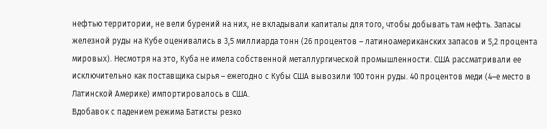нефтью территории, не вели бурений на них, не вкладывали капиталы для того, чтобы добывать там нефть. Запасы железной руды на Кубе оценивались в 3,5 миллиарда тонн (26 процентов – латиноамериканских запасов и 5,2 процента мировых). Несмотря на это, Куба не имела собственной металлургической промышленности. США рассматривали ее исключительно как поставщика сырья – ежегодно с Кубы США вывозили 100 тонн руды. 40 процентов меди (4–е место в Латинской Америке) импортировалось в США.
Вдобавок с падением режима Батисты резко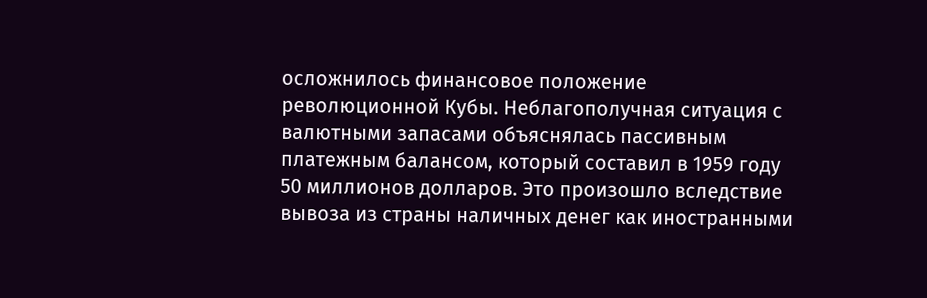осложнилось финансовое положение революционной Кубы. Неблагополучная ситуация с валютными запасами объяснялась пассивным платежным балансом, который составил в 1959 году 50 миллионов долларов. Это произошло вследствие вывоза из страны наличных денег как иностранными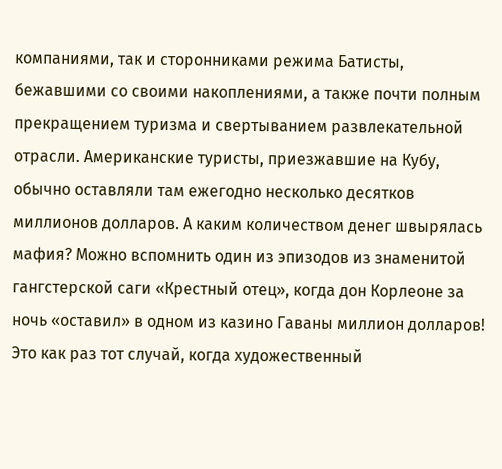компаниями, так и сторонниками режима Батисты, бежавшими со своими накоплениями, а также почти полным прекращением туризма и свертыванием развлекательной отрасли. Американские туристы, приезжавшие на Кубу, обычно оставляли там ежегодно несколько десятков миллионов долларов. А каким количеством денег швырялась мафия? Можно вспомнить один из эпизодов из знаменитой гангстерской саги «Крестный отец», когда дон Корлеоне за ночь «оставил» в одном из казино Гаваны миллион долларов! Это как раз тот случай, когда художественный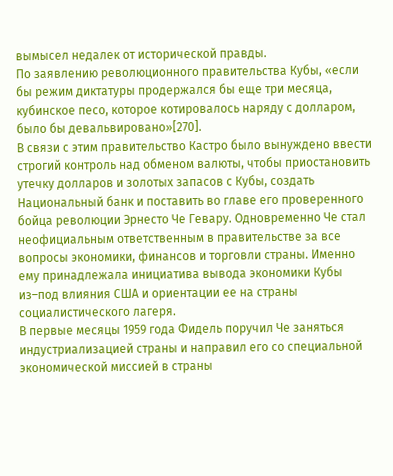вымысел недалек от исторической правды.
По заявлению революционного правительства Кубы, «если бы режим диктатуры продержался бы еще три месяца, кубинское песо, которое котировалось наряду с долларом, было бы девальвировано»[270].
В связи с этим правительство Кастро было вынуждено ввести строгий контроль над обменом валюты, чтобы приостановить утечку долларов и золотых запасов с Кубы, создать Национальный банк и поставить во главе его проверенного бойца революции Эрнесто Че Гевару. Одновременно Че стал неофициальным ответственным в правительстве за все вопросы экономики, финансов и торговли страны. Именно ему принадлежала инициатива вывода экономики Кубы из–под влияния США и ориентации ее на страны социалистического лагеря.
В первые месяцы 1959 года Фидель поручил Че заняться индустриализацией страны и направил его со специальной экономической миссией в страны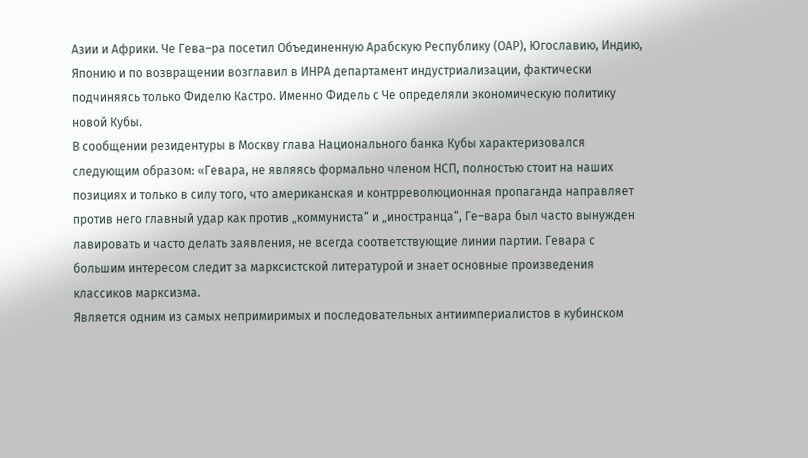Азии и Африки. Че Гева–ра посетил Объединенную Арабскую Республику (ОАР), Югославию, Индию, Японию и по возвращении возглавил в ИНРА департамент индустриализации, фактически подчиняясь только Фиделю Кастро. Именно Фидель с Че определяли экономическую политику новой Кубы.
В сообщении резидентуры в Москву глава Национального банка Кубы характеризовался следующим образом: «Гевара, не являясь формально членом НСП, полностью стоит на наших позициях и только в силу того, что американская и контрреволюционная пропаганда направляет против него главный удар как против „коммуниста“ и „иностранца“, Ге–вара был часто вынужден лавировать и часто делать заявления, не всегда соответствующие линии партии. Гевара с большим интересом следит за марксистской литературой и знает основные произведения классиков марксизма.
Является одним из самых непримиримых и последовательных антиимпериалистов в кубинском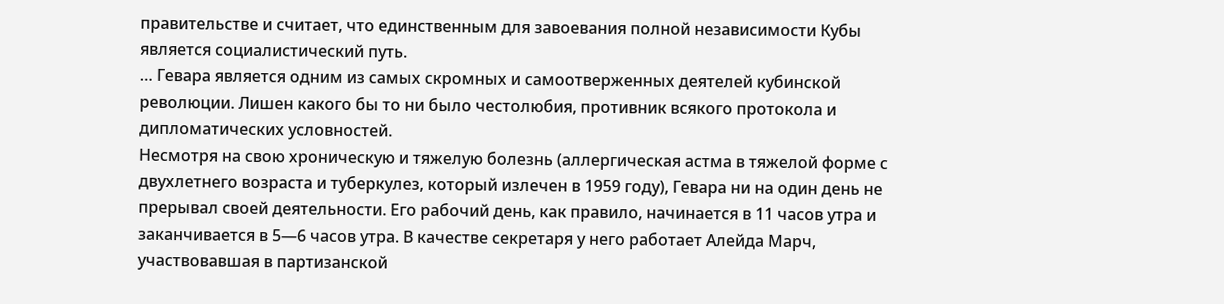правительстве и считает, что единственным для завоевания полной независимости Кубы является социалистический путь.
… Гевара является одним из самых скромных и самоотверженных деятелей кубинской революции. Лишен какого бы то ни было честолюбия, противник всякого протокола и дипломатических условностей.
Несмотря на свою хроническую и тяжелую болезнь (аллергическая астма в тяжелой форме с двухлетнего возраста и туберкулез, который излечен в 1959 году), Гевара ни на один день не прерывал своей деятельности. Его рабочий день, как правило, начинается в 11 часов утра и заканчивается в 5—6 часов утра. В качестве секретаря у него работает Алейда Марч, участвовавшая в партизанской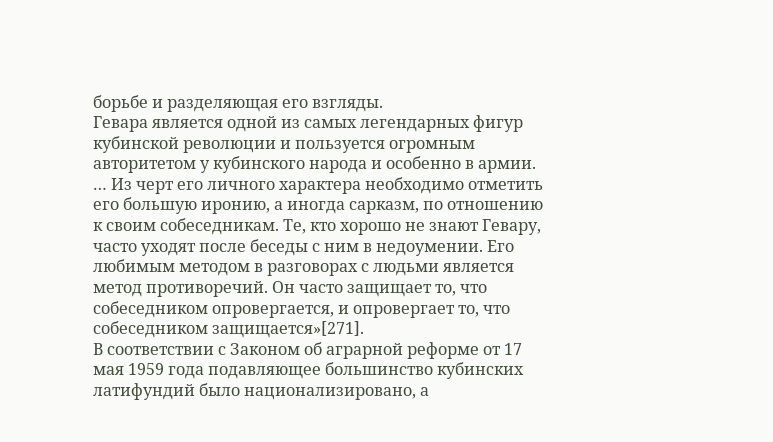борьбе и разделяющая его взгляды.
Гевара является одной из самых легендарных фигур кубинской революции и пользуется огромным авторитетом у кубинского народа и особенно в армии.
… Из черт его личного характера необходимо отметить его большую иронию, а иногда сарказм, по отношению к своим собеседникам. Те, кто хорошо не знают Гевару, часто уходят после беседы с ним в недоумении. Его любимым методом в разговорах с людьми является метод противоречий. Он часто защищает то, что собеседником опровергается, и опровергает то, что собеседником защищается»[271].
В соответствии с Законом об аграрной реформе от 17 мая 1959 года подавляющее большинство кубинских латифундий было национализировано, а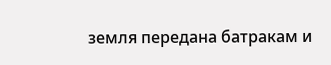земля передана батракам и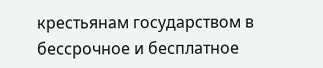крестьянам государством в бессрочное и бесплатное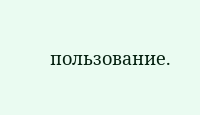пользование.